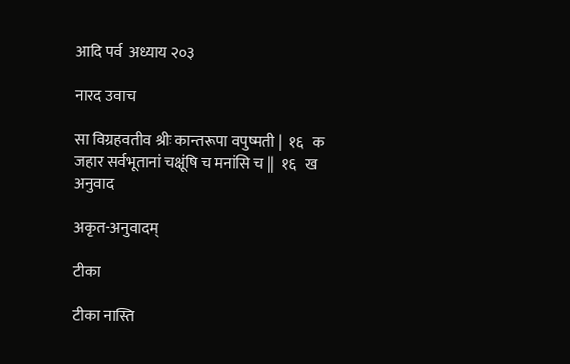आदि पर्व  अध्याय २०३

नारद उवाच

सा विग्रहवतीव श्रीः कान्तरूपा वपुष्मती |  १६   क
जहार सर्वभूतानां चक्षूंषि च मनांसि च ||  १६   ख
अनुवाद

अकृत-अनुवादम्

टीका

टीका नास्ति